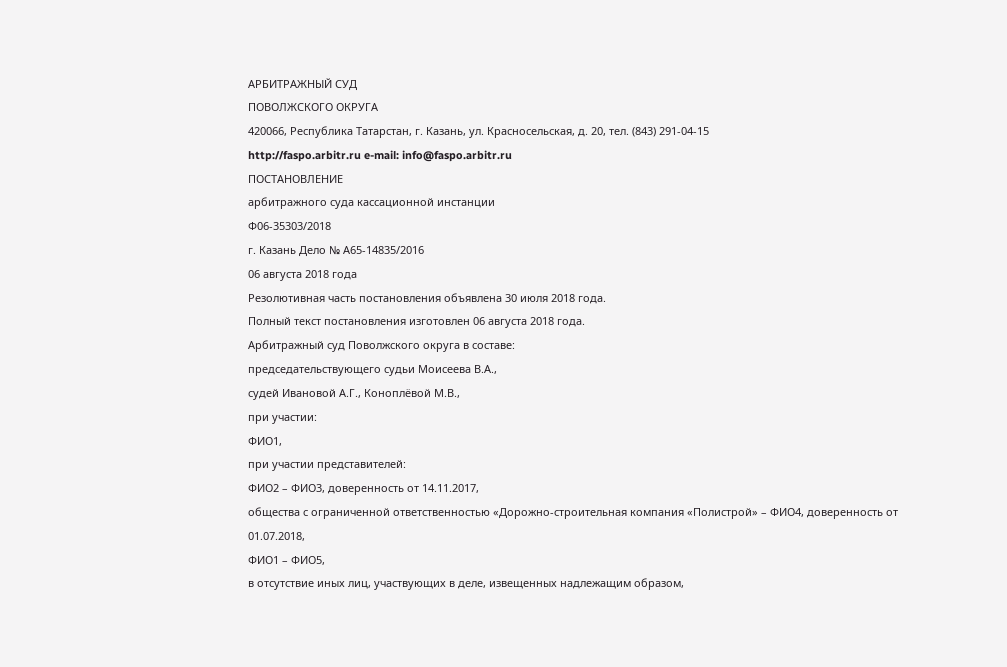АРБИТРАЖНЫЙ СУД
ПОВОЛЖСКОГО ОКРУГА
420066, Республика Татарстан, г. Казань, ул. Красносельская, д. 20, тел. (843) 291-04-15
http://faspo.arbitr.ru e-mail: info@faspo.arbitr.ru
ПОСТАНОВЛЕНИЕ
арбитражного суда кассационной инстанции
Ф06-35303/2018
г. Казань Дело № А65-14835/2016
06 августа 2018 года
Резолютивная часть постановления объявлена 30 июля 2018 года.
Полный текст постановления изготовлен 06 августа 2018 года.
Арбитражный суд Поволжского округа в составе:
председательствующего судьи Моисеева В.А.,
судей Ивановой А.Г., Коноплёвой М.В.,
при участии:
ФИО1,
при участии представителей:
ФИО2 – ФИО3, доверенность от 14.11.2017,
общества с ограниченной ответственностью «Дорожно-строительная компания «Полистрой» – ФИО4, доверенность от 01.07.2018,
ФИО1 – ФИО5,
в отсутствие иных лиц, участвующих в деле, извещенных надлежащим образом,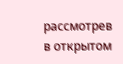рассмотрев в открытом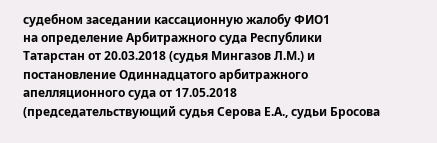судебном заседании кассационную жалобу ФИО1
на определение Арбитражного суда Республики Татарстан от 20.03.2018 (судья Мингазов Л.М.) и постановление Одиннадцатого арбитражного апелляционного суда от 17.05.2018 (председательствующий судья Серова Е.А., судьи Бросова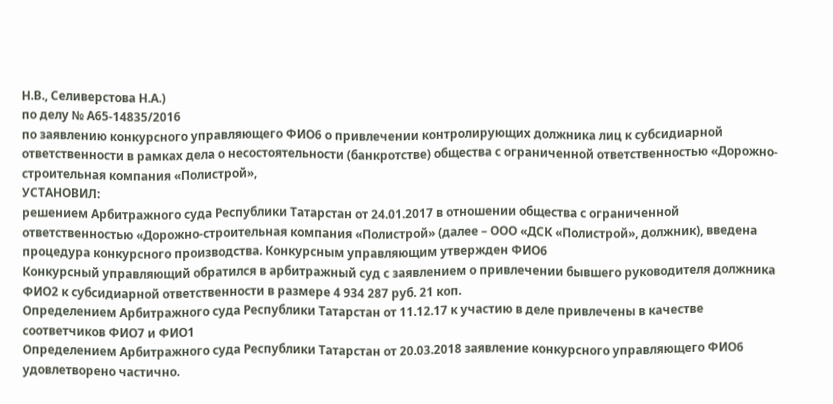Н.В., Селиверстова Н.А.)
по делу № А65-14835/2016
по заявлению конкурсного управляющего ФИО6 о привлечении контролирующих должника лиц к субсидиарной ответственности в рамках дела о несостоятельности (банкротстве) общества с ограниченной ответственностью «Дорожно-строительная компания «Полистрой»,
УСТАНОВИЛ:
решением Арбитражного суда Республики Татарстан от 24.01.2017 в отношении общества с ограниченной ответственностью «Дорожно-строительная компания «Полистрой» (далее – ООО «ДСК «Полистрой», должник), введена процедура конкурсного производства. Конкурсным управляющим утвержден ФИО6
Конкурсный управляющий обратился в арбитражный суд с заявлением о привлечении бывшего руководителя должника ФИО2 к субсидиарной ответственности в размере 4 934 287 руб. 21 коп.
Определением Арбитражного суда Республики Татарстан от 11.12.17 к участию в деле привлечены в качестве соответчиков ФИО7 и ФИО1
Определением Арбитражного суда Республики Татарстан от 20.03.2018 заявление конкурсного управляющего ФИО6 удовлетворено частично.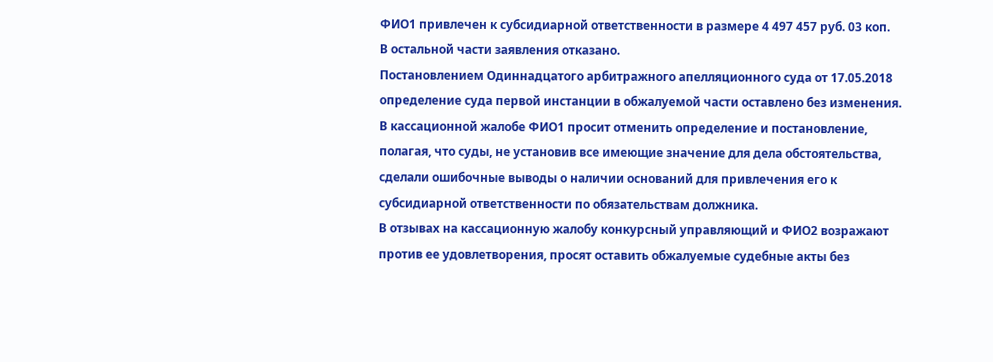ФИО1 привлечен к субсидиарной ответственности в размере 4 497 457 руб. 03 коп.
В остальной части заявления отказано.
Постановлением Одиннадцатого арбитражного апелляционного суда от 17.05.2018 определение суда первой инстанции в обжалуемой части оставлено без изменения.
В кассационной жалобе ФИО1 просит отменить определение и постановление, полагая, что суды, не установив все имеющие значение для дела обстоятельства, сделали ошибочные выводы о наличии оснований для привлечения его к субсидиарной ответственности по обязательствам должника.
В отзывах на кассационную жалобу конкурсный управляющий и ФИО2 возражают против ее удовлетворения, просят оставить обжалуемые судебные акты без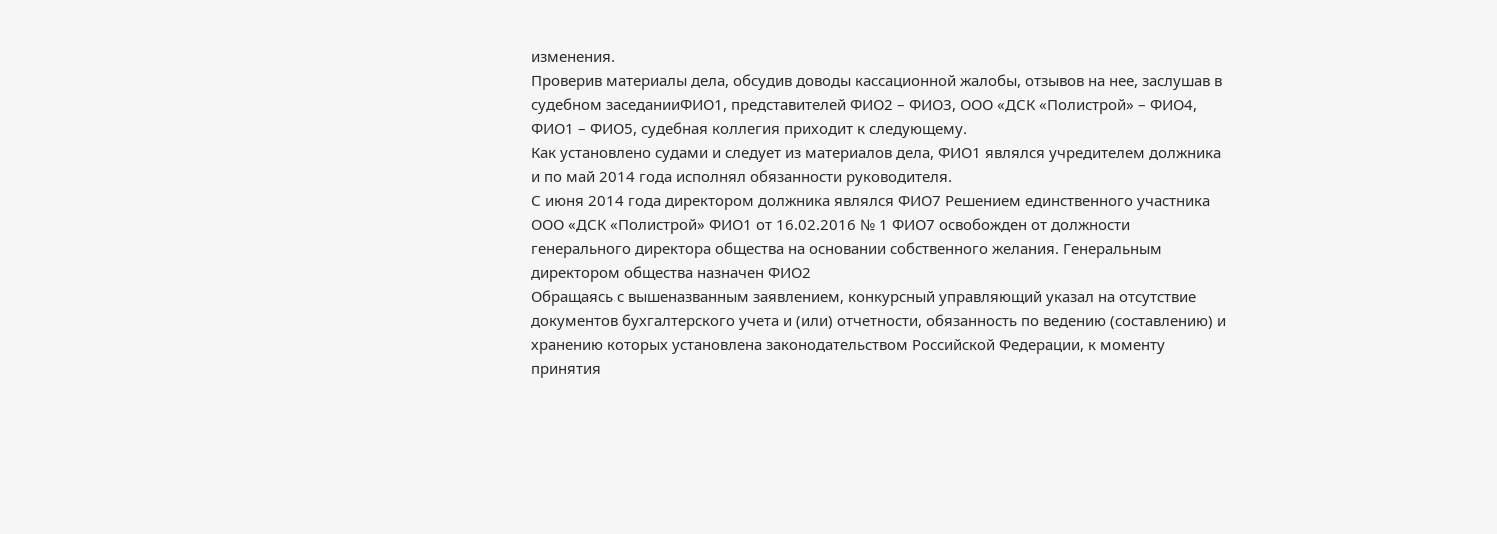изменения.
Проверив материалы дела, обсудив доводы кассационной жалобы, отзывов на нее, заслушав в судебном заседанииФИО1, представителей ФИО2 – ФИО3, ООО «ДСК «Полистрой» – ФИО4, ФИО1 – ФИО5, судебная коллегия приходит к следующему.
Как установлено судами и следует из материалов дела, ФИО1 являлся учредителем должника и по май 2014 года исполнял обязанности руководителя.
С июня 2014 года директором должника являлся ФИО7 Решением единственного участника ООО «ДСК «Полистрой» ФИО1 от 16.02.2016 № 1 ФИО7 освобожден от должности генерального директора общества на основании собственного желания. Генеральным директором общества назначен ФИО2
Обращаясь с вышеназванным заявлением, конкурсный управляющий указал на отсутствие документов бухгалтерского учета и (или) отчетности, обязанность по ведению (составлению) и хранению которых установлена законодательством Российской Федерации, к моменту принятия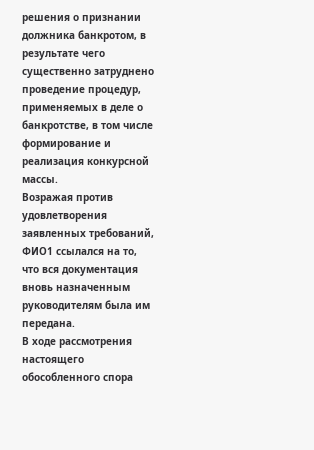решения о признании должника банкротом, в результате чего существенно затруднено проведение процедур, применяемых в деле о банкротстве, в том числе формирование и реализация конкурсной массы.
Возражая против удовлетворения заявленных требований, ФИО1 ссылался на то, что вся документация вновь назначенным руководителям была им передана.
В ходе рассмотрения настоящего обособленного спора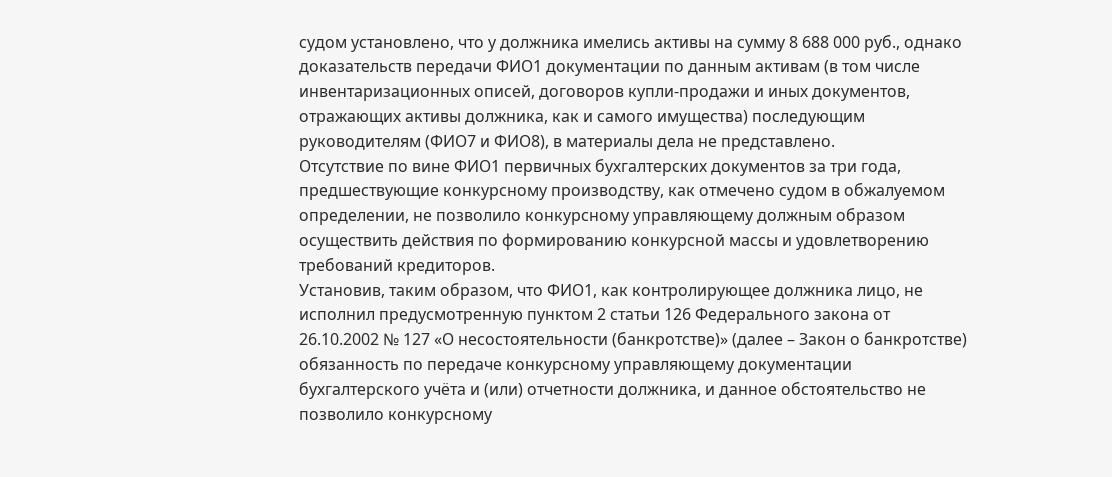судом установлено, что у должника имелись активы на сумму 8 688 000 руб., однако доказательств передачи ФИО1 документации по данным активам (в том числе инвентаризационных описей, договоров купли-продажи и иных документов, отражающих активы должника, как и самого имущества) последующим руководителям (ФИО7 и ФИО8), в материалы дела не представлено.
Отсутствие по вине ФИО1 первичных бухгалтерских документов за три года, предшествующие конкурсному производству, как отмечено судом в обжалуемом определении, не позволило конкурсному управляющему должным образом осуществить действия по формированию конкурсной массы и удовлетворению требований кредиторов.
Установив, таким образом, что ФИО1, как контролирующее должника лицо, не исполнил предусмотренную пунктом 2 статьи 126 Федерального закона от 26.10.2002 № 127 «О несостоятельности (банкротстве)» (далее – Закон о банкротстве) обязанность по передаче конкурсному управляющему документации бухгалтерского учёта и (или) отчетности должника, и данное обстоятельство не позволило конкурсному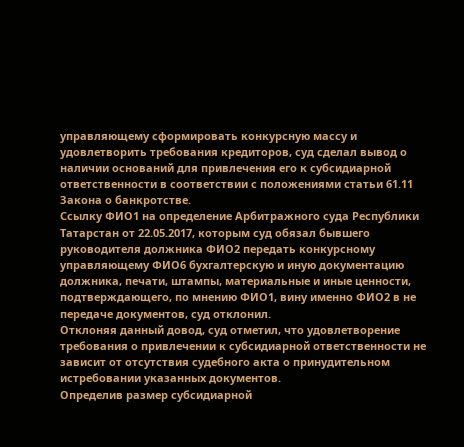управляющему сформировать конкурсную массу и удовлетворить требования кредиторов, суд сделал вывод о наличии оснований для привлечения его к субсидиарной ответственности в соответствии с положениями статьи 61.11 Закона о банкротстве.
Ссылку ФИО1 на определение Арбитражного суда Республики Татарстан от 22.05.2017, которым суд обязал бывшего руководителя должника ФИО2 передать конкурсному управляющему ФИО6 бухгалтерскую и иную документацию должника, печати, штампы, материальные и иные ценности, подтверждающего, по мнению ФИО1, вину именно ФИО2 в не передаче документов, суд отклонил.
Отклоняя данный довод, суд отметил, что удовлетворение требования о привлечении к субсидиарной ответственности не зависит от отсутствия судебного акта о принудительном истребовании указанных документов.
Определив размер субсидиарной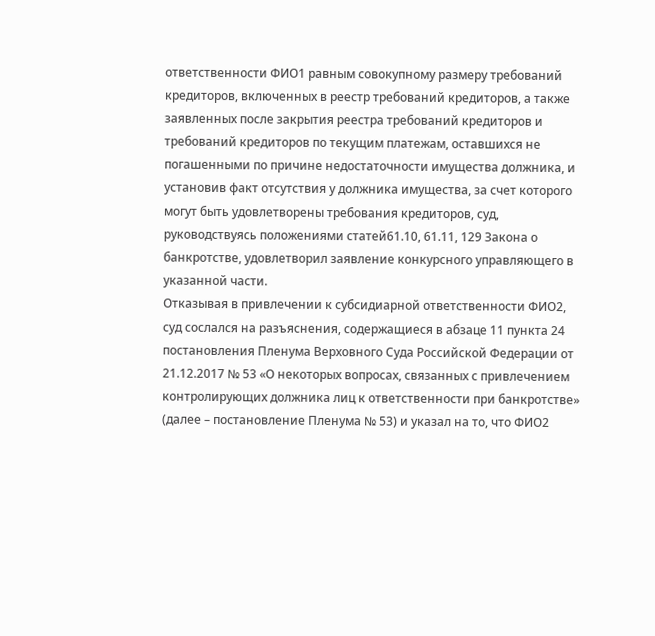ответственности ФИО1 равным совокупному размеру требований кредиторов, включенных в реестр требований кредиторов, а также заявленных после закрытия реестра требований кредиторов и требований кредиторов по текущим платежам, оставшихся не погашенными по причине недостаточности имущества должника, и установив факт отсутствия у должника имущества, за счет которого могут быть удовлетворены требования кредиторов, суд, руководствуясь положениями статей61.10, 61.11, 129 Закона о банкротстве, удовлетворил заявление конкурсного управляющего в указанной части.
Отказывая в привлечении к субсидиарной ответственности ФИО2, суд сослался на разъяснения, содержащиеся в абзаце 11 пункта 24 постановления Пленума Верховного Суда Российской Федерации от 21.12.2017 № 53 «О некоторых вопросах, связанных с привлечением контролирующих должника лиц к ответственности при банкротстве» (далее – постановление Пленума № 53) и указал на то, что ФИО2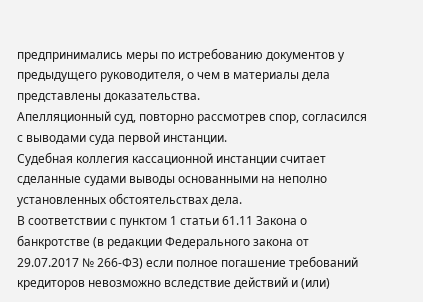предпринимались меры по истребованию документов у предыдущего руководителя, о чем в материалы дела представлены доказательства.
Апелляционный суд, повторно рассмотрев спор, согласился с выводами суда первой инстанции.
Судебная коллегия кассационной инстанции считает сделанные судами выводы основанными на неполно установленных обстоятельствах дела.
В соответствии с пунктом 1 статьи 61.11 Закона о банкротстве (в редакции Федерального закона от 29.07.2017 № 266-ФЗ) если полное погашение требований кредиторов невозможно вследствие действий и (или)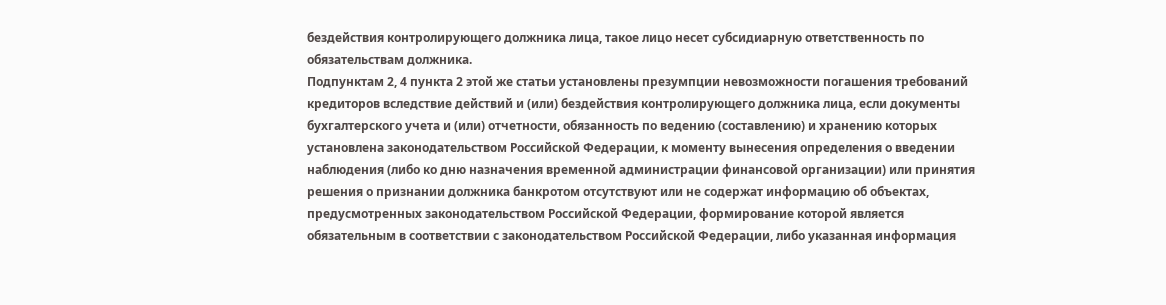бездействия контролирующего должника лица, такое лицо несет субсидиарную ответственность по обязательствам должника.
Подпунктам 2, 4 пункта 2 этой же статьи установлены презумпции невозможности погашения требований кредиторов вследствие действий и (или) бездействия контролирующего должника лица, если документы бухгалтерского учета и (или) отчетности, обязанность по ведению (составлению) и хранению которых установлена законодательством Российской Федерации, к моменту вынесения определения о введении наблюдения (либо ко дню назначения временной администрации финансовой организации) или принятия решения о признании должника банкротом отсутствуют или не содержат информацию об объектах, предусмотренных законодательством Российской Федерации, формирование которой является обязательным в соответствии с законодательством Российской Федерации, либо указанная информация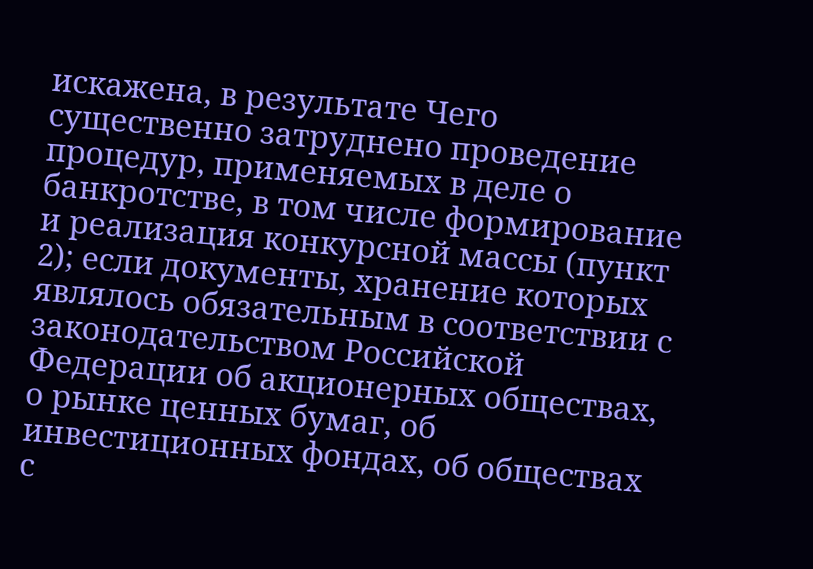искажена, в результате Чего существенно затруднено проведение процедур, применяемых в деле о банкротстве, в том числе формирование и реализация конкурсной массы (пункт 2); если документы, хранение которых являлось обязательным в соответствии с законодательством Российской Федерации об акционерных обществах, о рынке ценных бумаг, об инвестиционных фондах, об обществах с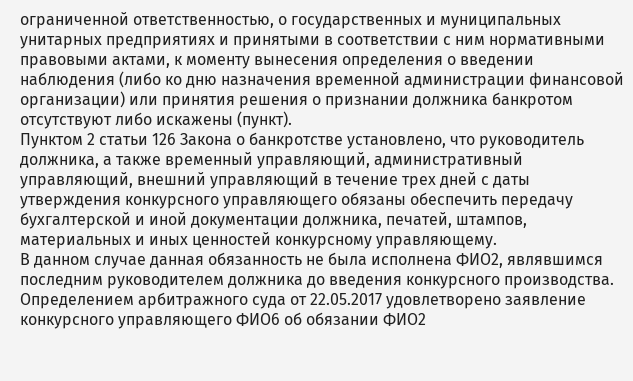ограниченной ответственностью, о государственных и муниципальных унитарных предприятиях и принятыми в соответствии с ним нормативными правовыми актами, к моменту вынесения определения о введении наблюдения (либо ко дню назначения временной администрации финансовой организации) или принятия решения о признании должника банкротом отсутствуют либо искажены (пункт).
Пунктом 2 статьи 126 Закона о банкротстве установлено, что руководитель должника, а также временный управляющий, административный управляющий, внешний управляющий в течение трех дней с даты утверждения конкурсного управляющего обязаны обеспечить передачу бухгалтерской и иной документации должника, печатей, штампов, материальных и иных ценностей конкурсному управляющему.
В данном случае данная обязанность не была исполнена ФИО2, являвшимся последним руководителем должника до введения конкурсного производства.
Определением арбитражного суда от 22.05.2017 удовлетворено заявление конкурсного управляющего ФИО6 об обязании ФИО2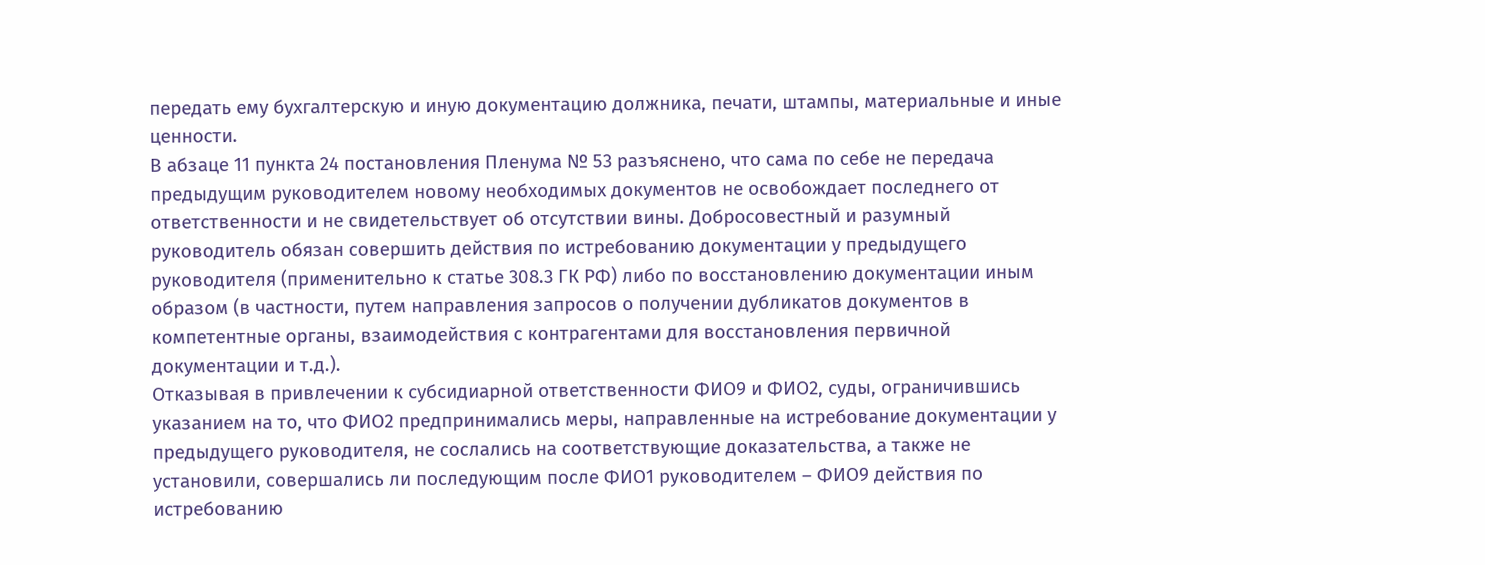передать ему бухгалтерскую и иную документацию должника, печати, штампы, материальные и иные ценности.
В абзаце 11 пункта 24 постановления Пленума № 53 разъяснено, что сама по себе не передача предыдущим руководителем новому необходимых документов не освобождает последнего от ответственности и не свидетельствует об отсутствии вины. Добросовестный и разумный руководитель обязан совершить действия по истребованию документации у предыдущего руководителя (применительно к статье 308.3 ГК РФ) либо по восстановлению документации иным образом (в частности, путем направления запросов о получении дубликатов документов в компетентные органы, взаимодействия с контрагентами для восстановления первичной документации и т.д.).
Отказывая в привлечении к субсидиарной ответственности ФИО9 и ФИО2, суды, ограничившись указанием на то, что ФИО2 предпринимались меры, направленные на истребование документации у предыдущего руководителя, не сослались на соответствующие доказательства, а также не установили, совершались ли последующим после ФИО1 руководителем – ФИО9 действия по истребованию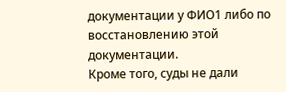документации у ФИО1 либо по восстановлению этой документации.
Кроме того, суды не дали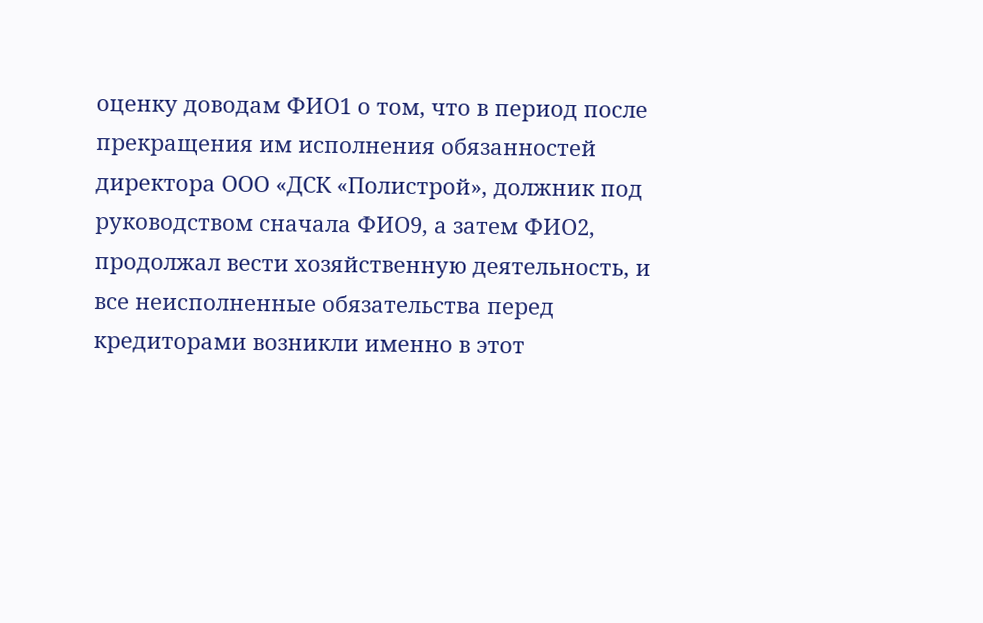оценку доводам ФИО1 о том, что в период после прекращения им исполнения обязанностей директора ООО «ДСК «Полистрой», должник под руководством сначала ФИО9, а затем ФИО2, продолжал вести хозяйственную деятельность, и все неисполненные обязательства перед кредиторами возникли именно в этот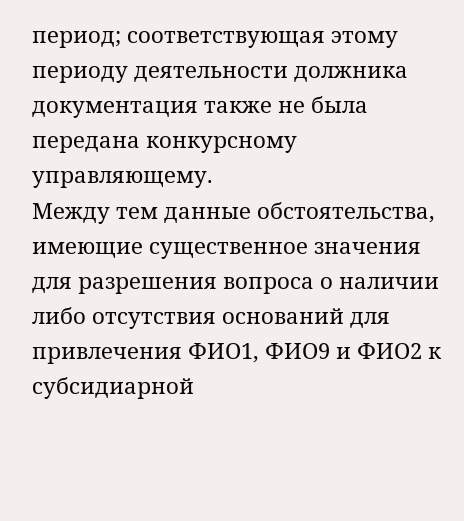период; соответствующая этому периоду деятельности должника документация также не была передана конкурсному управляющему.
Между тем данные обстоятельства, имеющие существенное значения для разрешения вопроса о наличии либо отсутствия оснований для привлечения ФИО1, ФИО9 и ФИО2 к субсидиарной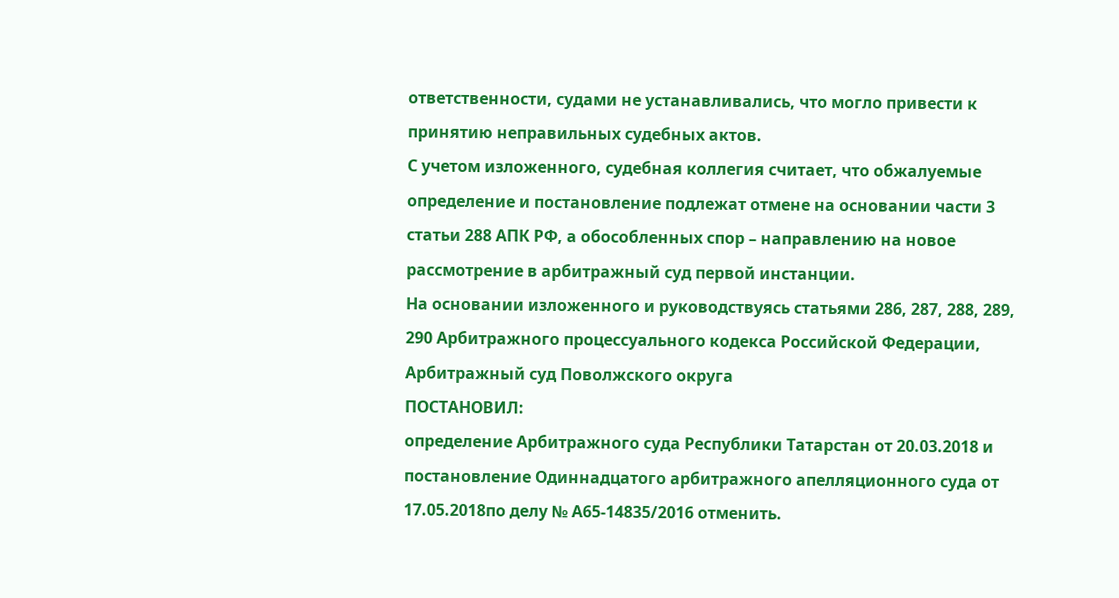ответственности, судами не устанавливались, что могло привести к принятию неправильных судебных актов.
С учетом изложенного, судебная коллегия считает, что обжалуемые определение и постановление подлежат отмене на основании части 3 статьи 288 АПК РФ, а обособленных спор – направлению на новое рассмотрение в арбитражный суд первой инстанции.
На основании изложенного и руководствуясь статьями 286, 287, 288, 289, 290 Арбитражного процессуального кодекса Российской Федерации, Арбитражный суд Поволжского округа
ПОСТАНОВИЛ:
определение Арбитражного суда Республики Татарстан от 20.03.2018 и постановление Одиннадцатого арбитражного апелляционного суда от 17.05.2018по делу № А65-14835/2016 отменить.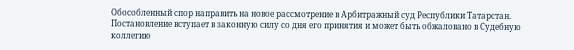Обособленный спор направить на новое рассмотрение в Арбитражный суд Республики Татарстан.
Постановление вступает в законную силу со дня его принятия и может быть обжаловано в Судебную коллегию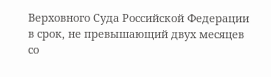Верховного Суда Российской Федерации в срок, не превышающий двух месяцев со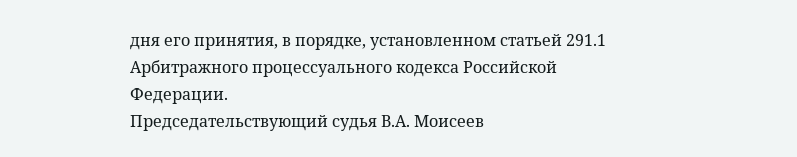дня его принятия, в порядке, установленном статьей 291.1 Арбитражного процессуального кодекса Российской Федерации.
Председательствующий судья В.А. Моисеев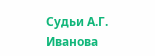Судьи А.Г. Иванова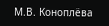М.В. Коноплёва